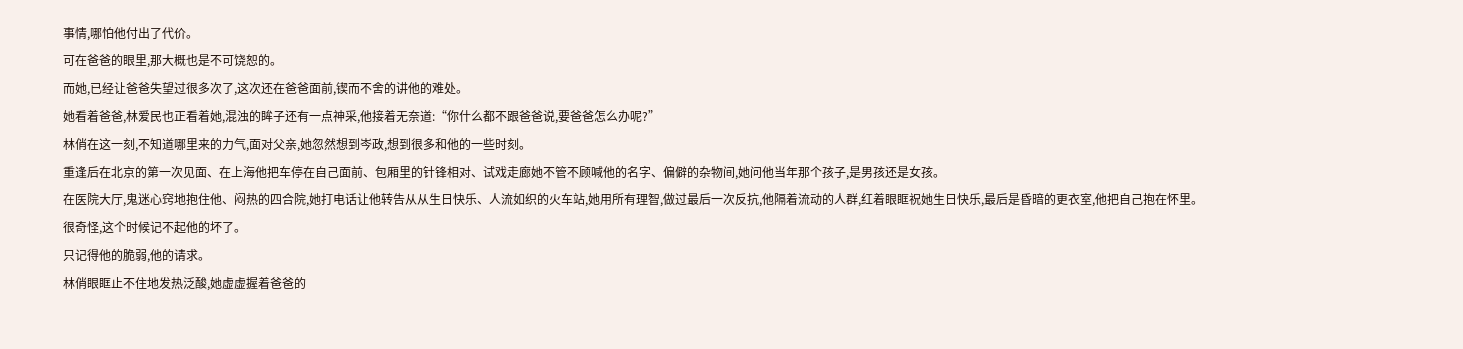事情,哪怕他付出了代价。
可在爸爸的眼里,那大概也是不可饶恕的。
而她,已经让爸爸失望过很多次了,这次还在爸爸面前,锲而不舍的讲他的难处。
她看着爸爸,林爱民也正看着她,混浊的眸子还有一点神采,他接着无奈道:“你什么都不跟爸爸说,要爸爸怎么办呢?”
林俏在这一刻,不知道哪里来的力气,面对父亲,她忽然想到岑政,想到很多和他的一些时刻。
重逢后在北京的第一次见面、在上海他把车停在自己面前、包厢里的针锋相对、试戏走廊她不管不顾喊他的名字、偏僻的杂物间,她问他当年那个孩子,是男孩还是女孩。
在医院大厅,鬼迷心窍地抱住他、闷热的四合院,她打电话让他转告从从生日快乐、人流如织的火车站,她用所有理智,做过最后一次反抗,他隔着流动的人群,红着眼眶祝她生日快乐,最后是昏暗的更衣室,他把自己抱在怀里。
很奇怪,这个时候记不起他的坏了。
只记得他的脆弱,他的请求。
林俏眼眶止不住地发热泛酸,她虚虚握着爸爸的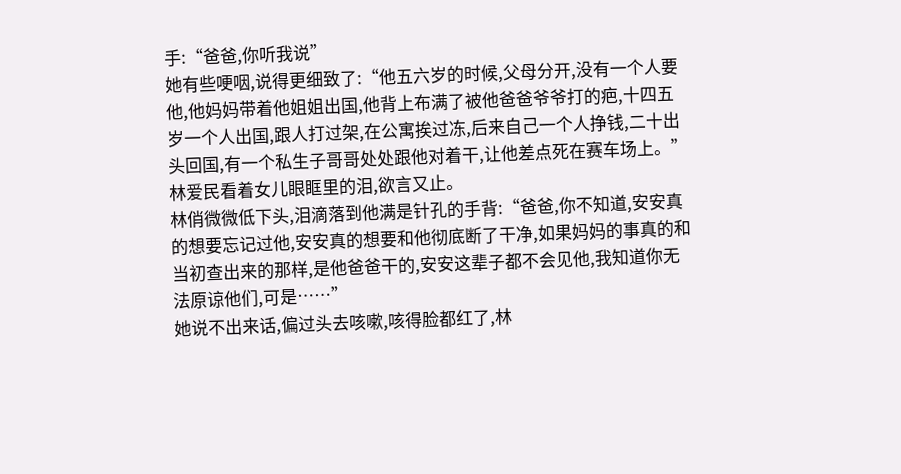手:“爸爸,你听我说”
她有些哽咽,说得更细致了:“他五六岁的时候,父母分开,没有一个人要他,他妈妈带着他姐姐出国,他背上布满了被他爸爸爷爷打的疤,十四五岁一个人出国,跟人打过架,在公寓挨过冻,后来自己一个人挣钱,二十出头回国,有一个私生子哥哥处处跟他对着干,让他差点死在赛车场上。”
林爱民看着女儿眼眶里的泪,欲言又止。
林俏微微低下头,泪滴落到他满是针孔的手背:“爸爸,你不知道,安安真的想要忘记过他,安安真的想要和他彻底断了干净,如果妈妈的事真的和当初查出来的那样,是他爸爸干的,安安这辈子都不会见他,我知道你无法原谅他们,可是……”
她说不出来话,偏过头去咳嗽,咳得脸都红了,林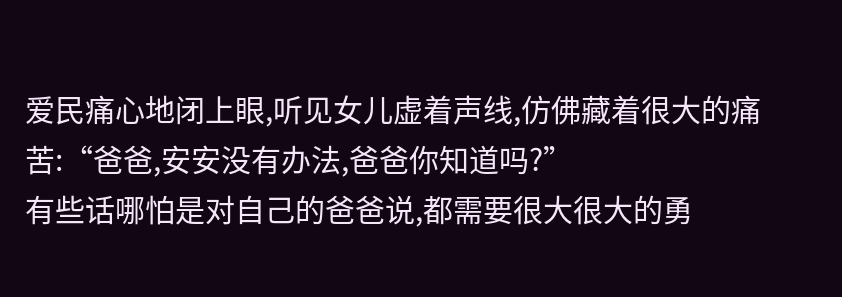爱民痛心地闭上眼,听见女儿虚着声线,仿佛藏着很大的痛苦:“爸爸,安安没有办法,爸爸你知道吗?”
有些话哪怕是对自己的爸爸说,都需要很大很大的勇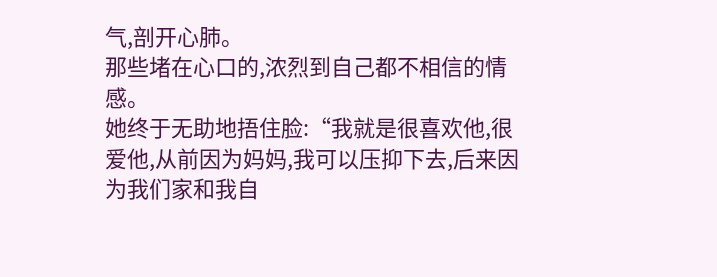气,剖开心肺。
那些堵在心口的,浓烈到自己都不相信的情感。
她终于无助地捂住脸:“我就是很喜欢他,很爱他,从前因为妈妈,我可以压抑下去,后来因为我们家和我自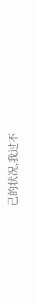己的状况,我过不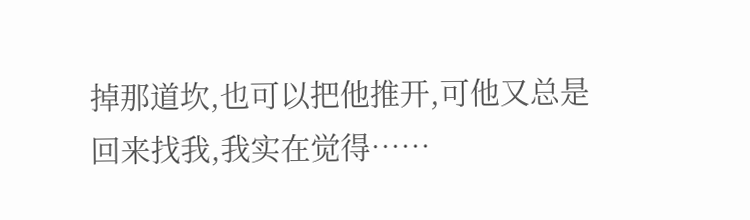掉那道坎,也可以把他推开,可他又总是回来找我,我实在觉得……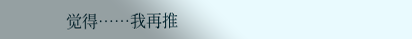觉得……我再推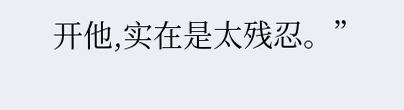开他,实在是太残忍。”